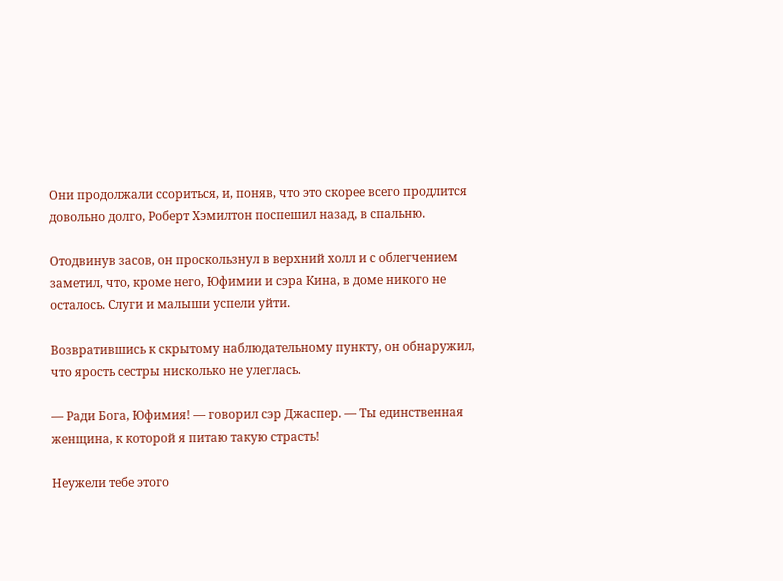Они продолжали ссориться, и, поняв, что это скорее всего продлится довольно долго, Роберт Хэмилтон поспешил назад, в спальню.

Отодвинув засов, он проскользнул в верхний холл и с облегчением заметил, что, кроме него, Юфимии и сэра Кина, в доме никого не осталось. Слуги и малыши успели уйти.

Возвратившись к скрытому наблюдательному пункту, он обнаружил, что ярость сестры нисколько не улеглась.

— Ради Бога, Юфимия! — говорил сэр Джаспер. — Ты единственная женщина, к которой я питаю такую страсть!

Неужели тебе этого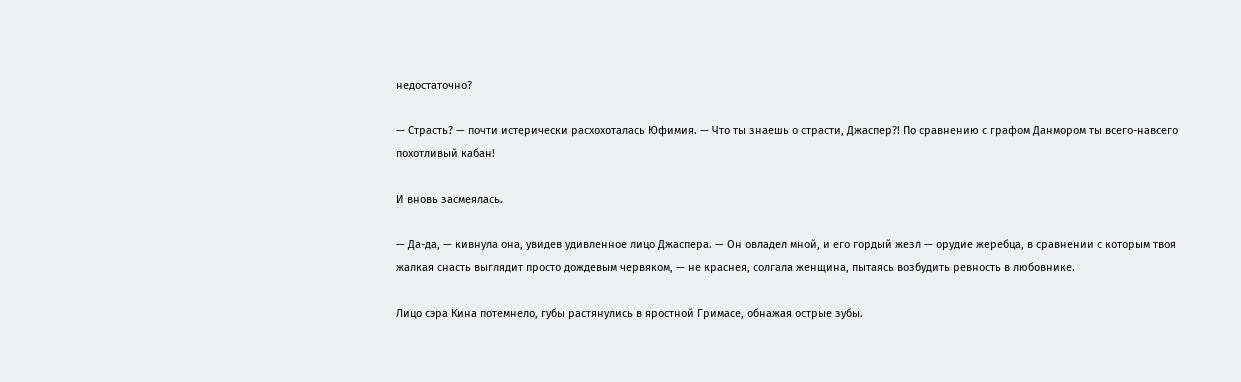недостаточно?

— Страсть? — почти истерически расхохоталась Юфимия. — Что ты знаешь о страсти, Джаспер?! По сравнению с графом Данмором ты всего-навсего похотливый кабан!

И вновь засмеялась.

— Да-да, — кивнула она, увидев удивленное лицо Джаспера. — Он овладел мной, и его гордый жезл — орудие жеребца, в сравнении с которым твоя жалкая снасть выглядит просто дождевым червяком, — не краснея, солгала женщина, пытаясь возбудить ревность в любовнике.

Лицо сэра Кина потемнело, губы растянулись в яростной Гримасе, обнажая острые зубы.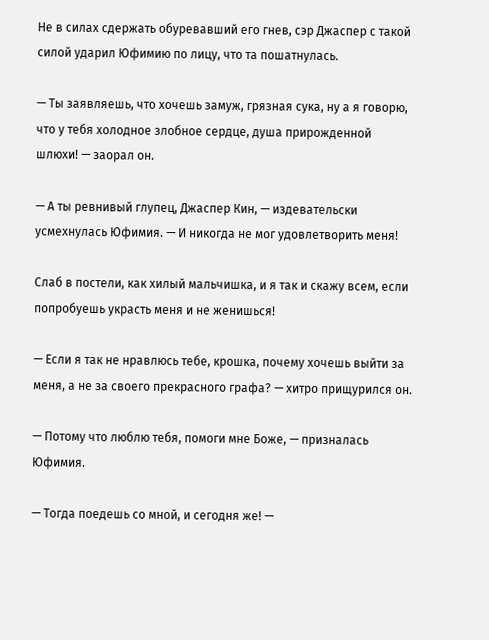Не в силах сдержать обуревавший его гнев, сэр Джаспер с такой силой ударил Юфимию по лицу, что та пошатнулась.

— Ты заявляешь, что хочешь замуж, грязная сука, ну а я говорю, что у тебя холодное злобное сердце, душа прирожденной шлюхи! — заорал он.

— А ты ревнивый глупец, Джаспер Кин, — издевательски усмехнулась Юфимия. — И никогда не мог удовлетворить меня!

Слаб в постели, как хилый мальчишка, и я так и скажу всем, если попробуешь украсть меня и не женишься!

— Если я так не нравлюсь тебе, крошка, почему хочешь выйти за меня, а не за своего прекрасного графа? — хитро прищурился он.

— Потому что люблю тебя, помоги мне Боже, — призналась Юфимия.

— Тогда поедешь со мной, и сегодня же! —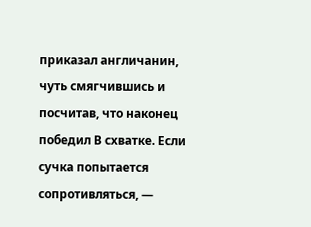приказал англичанин, чуть смягчившись и посчитав, что наконец победил В схватке. Если сучка попытается сопротивляться, —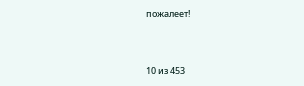пожалеет!



10 из 453